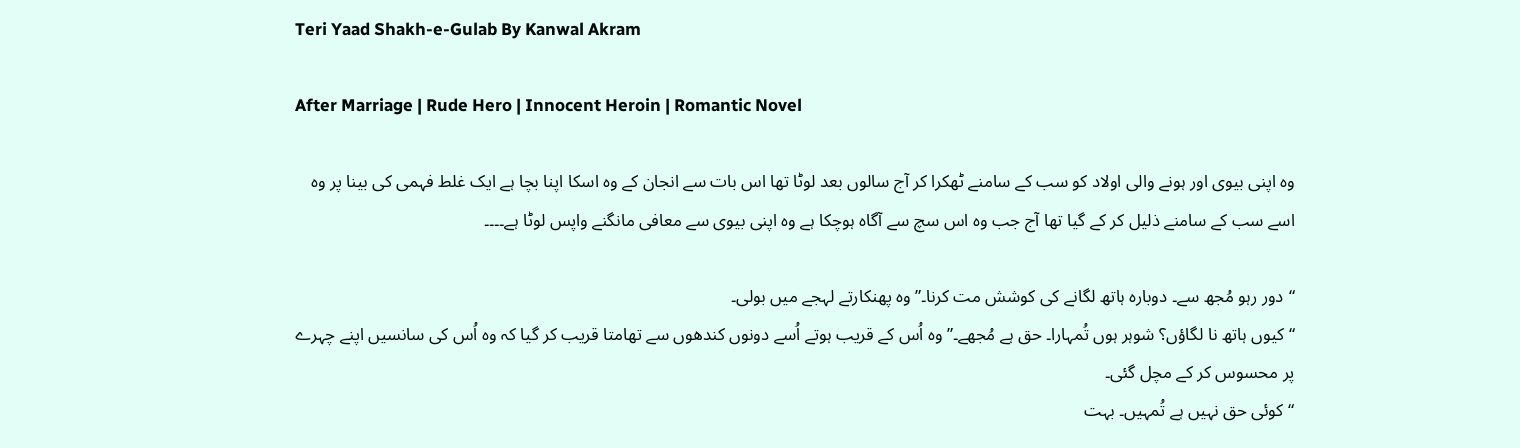Teri Yaad Shakh-e-Gulab By Kanwal Akram

After Marriage | Rude Hero | Innocent Heroin | Romantic Novel

وہ اپنی بیوی اور ہونے والی اولاد کو سب کے سامنے ٹھکرا کر آج سالوں بعد لوٹا تھا اس بات سے انجان کے وہ اسکا اپنا بچا ہے ایک غلط فہمی کی بینا پر وہ اسے سب کے سامنے ذلیل کر کے گیا تھا آج جب وہ اس سچ سے آگاہ ہوچکا ہے وہ اپنی بیوی سے معافی مانگنے واپس لوٹا ہے۔۔۔۔

“دور رہو مُجھ سے۔ دوبارہ ہاتھ لگانے کی کوشش مت کرنا۔” وہ پھنکارتے لہجے میں بولی۔
“کیوں ہاتھ نا لگاؤں؟ شوہر ہوں تُمہارا۔ حق ہے مُجھے۔” وہ اُس کے قریب ہوتے اُسے دونوں کندھوں سے تھامتا قریب کر گیا کہ وہ اُس کی سانسیں اپنے چہرے پر محسوس کر کے مچل گئی۔
“کوئی حق نہیں ہے تُمہیں۔ بہت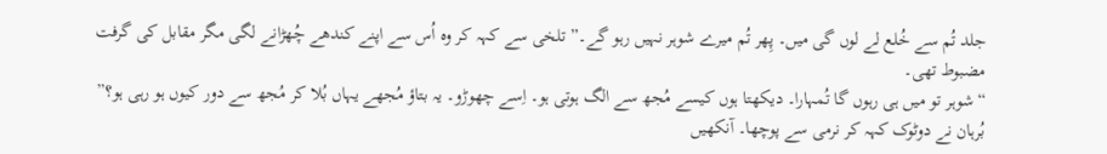جلد تُم سے خُلع لے لوں گی میں۔ پِھر تُم میرے شوہر نہیں رہو گے۔” تلخی سے کہہ کر وہ اُس سے اپنے کندھے چُھڑانے لگی مگر مقابل کی گرفت مضبوط تھی۔
“شوہر تو میں ہی رہوں گا تُمہارا۔ دیکھتا ہوں کیسے مُجھ سے الگ ہوتی ہو۔ اِسے چھوڑو۔ یہ بتاؤ مُجھے یہاں بُلا کر مُجھ سے دور کیوں ہو رہی ہو؟” بُرہان نے دوٹوک کہہ کر نرمی سے پوچھا۔ آنکھیں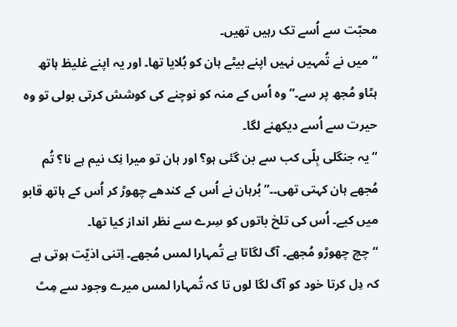محبّت سے اُسے تک رہیں تھیں۔
“میں نے تُمہیں نہیں اپنے بیٹے ہان کو بُلایا تھا۔ اور یہ اپنے غلیظ ہاتھ ہٹاو مُجھ پر سے۔” وہ اُس کے منہ کو نوچنے کی کوشش کرتی بولی تو وہ حیرت سے اُسے دیکھنے لگا۔
“یہ جنگلی بِلّی کب سے بن گئی ہو؟ اور ہان تو میرا نِک نیم ہے نا؟ تُم مُجھے ہان کہتی تھی۔۔” بُرہان نے اُس کے کندھے چھوڑ کر اُس کے ہاتھ قابو میں کیے۔ اُس کی تلخ باتوں کو سِرے سے نظر انداز کیا تھا۔
“چچ چھوڑو مُجھے۔ آگ لگاتا ہے تُمہارا لمس مُجھے۔ اِتنی اذیّت ہوتی ہے کہ دِل کرتا خود کو آگ لگا لوں تا کہ تُمہارا لمس میرے وجود سے مِٹ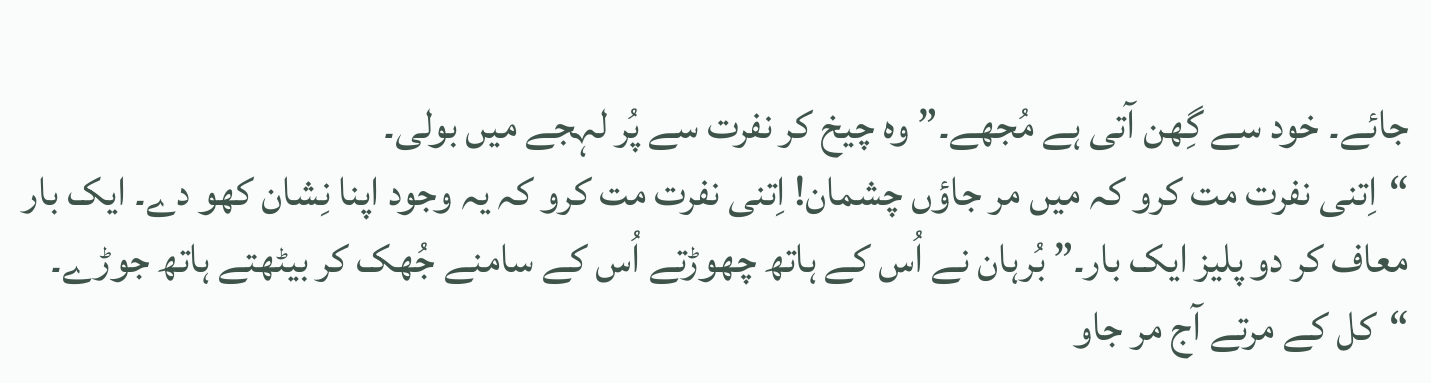جائے۔ خود سے گِھن آتی ہے مُجھے۔” وہ چیخ کر نفرت سے پُر لہجے میں بولی۔
“اِتنی نفرت مت کرو کہ میں مر جاؤں چشمان! اِتنی نفرت مت کرو کہ یہ وجود اپنا نِشان کھو دے۔ ایک بار معاف کر دو پلیز ایک بار۔” بُرہان نے اُس کے ہاتھ چھوڑتے اُس کے سامنے جُھک کر بیٹھتے ہاتھ جوڑے۔
“کل کے مرتے آج مر جاو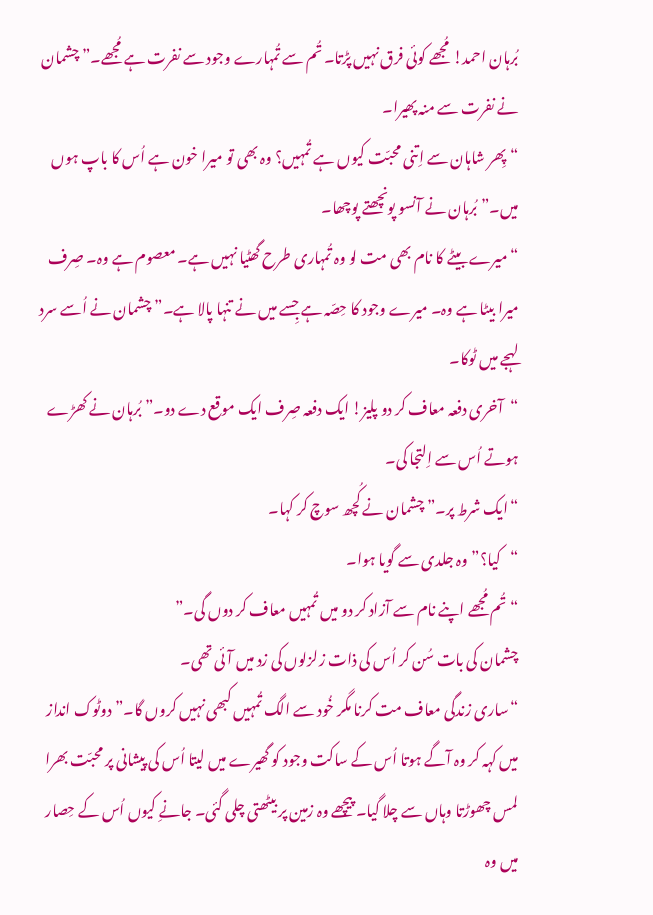بُرہان احمد! مُجھے کوئی فرق نہیں پڑتا۔ تُم سے تُمہارے وجود سے نفرت ہے مُجھے۔” چشمان نے نفرت سے منہ پھیرا۔
“پِھر شاہان سے اِتنی محبّت کیوں ہے تُمہیں؟ وہ بھی تو میرا خون ہے اُس کا باپ ہوں میں۔” بُرہان نے آنسو پونچھتے پوچھا۔
“میرے بیٹے کا نام بھی مت لو وہ تُمہاری طرح گھٹیا نہیں ہے۔ معصوم ہے وہ۔ صِرف میرا بیٹا ہے وہ۔ میرے وجود کا حِصّہ ہے جِسے میں نے تنہا پالا ہے۔” چشمان نے اُسے سرد لہجے میں ٹوکا۔
“آخری دفعہ معاف کر دو پلیز! ایک دفعہ صِرف ایک موقع دے دو۔” بُرہان نے کھڑے ہوتے اُس سے اِلتجا کی۔
“ایک شرط پر۔” چشمان نے کُچھ سوچ کر کہا۔
“کیا؟” وہ جلدی سے گویا ہوا۔
“تُم مُجھے اپنے نام سے آزاد کر دو میں تُمہیں معاف کر دوں گی۔”
چشمان کی بات سُن کر اُس کی ذات زلزلوں کی زد میں آئی تھی۔
“ساری زندگی معاف مت کرنا مگر خُود سے الگ تُمہیں کبھی نہیں کروں گا۔” دوٹوک انداز میں کہہ کر وہ آگے ہوتا اُس کے ساکت وجود کو گھیرے میں لیتا اُس کی پیشانی پر محبّت بھرا لمس چھوڑتا وہاں سے چلا گیا۔ پیچھے وہ زمین پر بیٹھتی چلی گئی۔ جانےِ کیوں اُس کے حِصار میں وہ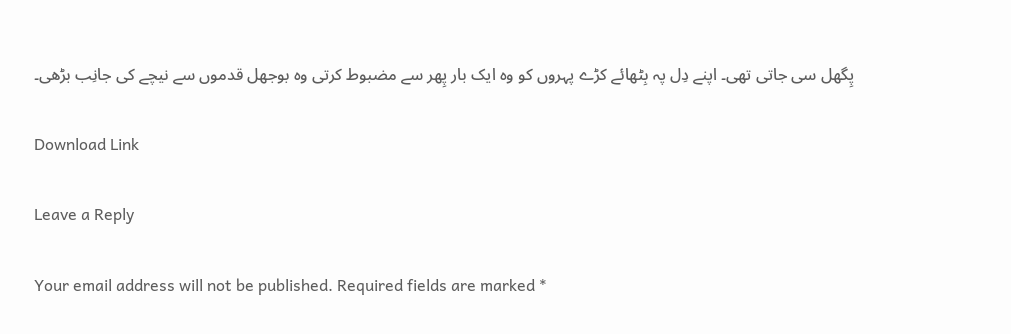پِگھل سی جاتی تھی۔ اپنے دِل پہ بِٹھائے کڑے پہروں کو وہ ایک بار پِھر سے مضبوط کرتی وہ بوجھل قدموں سے نیچے کی جانِب بڑھی۔

Download Link

Leave a Reply

Your email address will not be published. Required fields are marked *